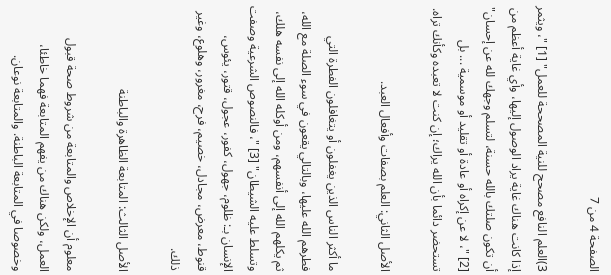الصفحة 4 من 7

3)العلم النافع مصحح للنية المصححة للعمل" [1] "، ويثمر إذا كانت هناك غاية يراد الوصول إليها، وأي غاية أعظم من أن تكون صلتك بالله حسنة، لتسلم وجهك لله عن إحسان" [2] "، لا عن إكراه أو عادة أو تقليد أو موسمية ... بل تستحضر دائما بأن الله يراك؛ إن كنت لا تعبده وكأنك تراه.

الأصل الثاني: العلم بصفات وأفعال العبد.

ما أكثر الناس الذين يغفلون أو يتغافلون الفطرة التي فطرهم الله عليها، وبالتالي يقعون في سوء الصلة مع الله، ثم يكلهم الله إلى أنفسهم، ومن أوكله الله إلى نفسه هلك، وتسلط عليه الشيطان" [3] "، فالنصوص الشرعية وصفت الإنسان بـ: ظلوم، جهول، كفور، عجول، قتور، يئوس، قنوط، معرض، مجادل، خصيم، فرح، مغرور، وهلوع، وغير ذلك.

الأصل الثالث: المتابعة الظاهرة والباطنة

معلوم أن الإخلاص والمتابعة من شروط صحة قبول العمل، ولكن هناك من يفهم المتابعة فهما خاطئا، وخصوصا في المتابعة الباطنة. والمتابعة نوعان.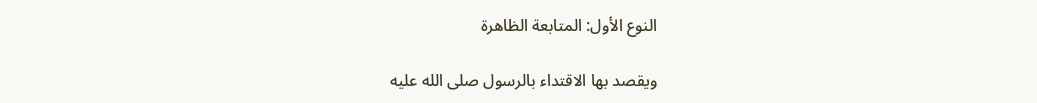النوع الأول: المتابعة الظاهرة

ويقصد بها الاقتداء بالرسول صلى الله عليه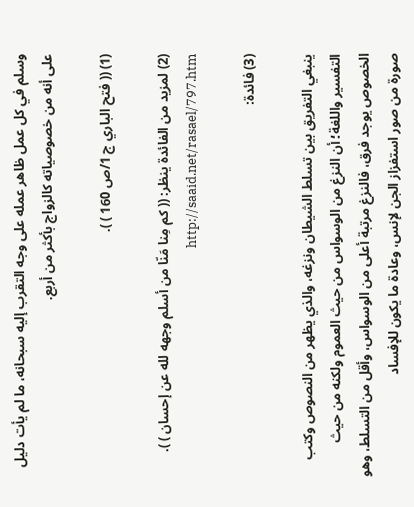وسلم في كل عمل ظاهر عمله على وجه التقرب إليه سبحانه، ما لم يأت دليل على أنه من خصوصياته كالزواج بأكثر من أربع.

(1) (( فتح الباري ج 1/ص 160 ) ).

(2) لمزيد من الفائدة ينظر: (( كم مِنا مَنّا من أسلم وجهه لله عن إحسان ) ). http://saaid.net/rasael/797.htm

(3) فائدة:

ينبغي التفريق بين تسلط الشيطان ونزغه، والذي يظهر من النصوص وكتب التفسير واللغة؛ أن النزغ من الوسواس من حيث العموم ولكنه من حيث الخصوص يوجد فرق، فالنزغ مرتبة أعلى من الوسواس، وأقل من التسلط، وهو صورة من صور استفزاز الجن لإنس، وعادة ما يكون للإفساد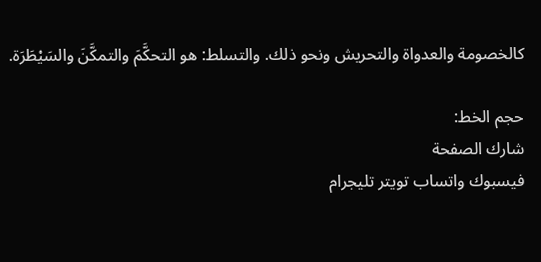كالخصومة والعدواة والتحريش ونحو ذلك. والتسلط: هو التحكَّمَ والتمكَّنَ والسَيْطَرَة.

حجم الخط:
شارك الصفحة
فيسبوك واتساب تويتر تليجرام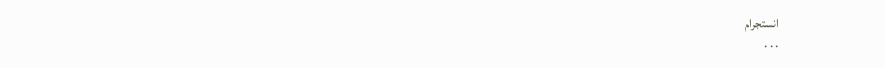انستجرام
. . .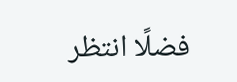فضلًا انتظر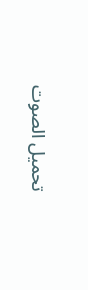تحميل الصوت